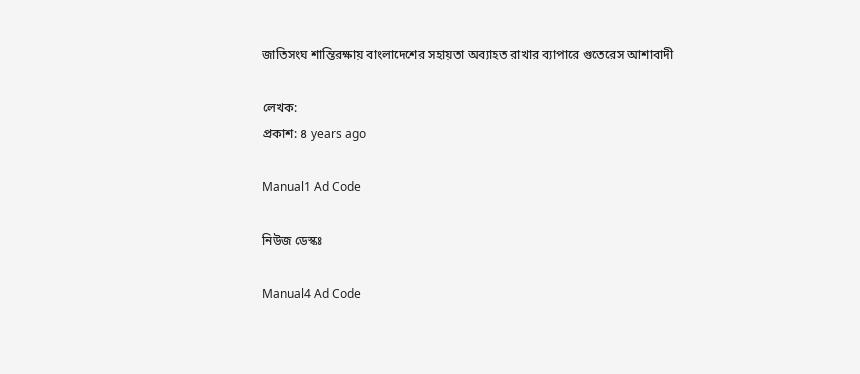জাতিসংঘ শান্তিরক্ষায় বাংলাদেশের সহায়তা অব্যাহত রাখার ব্যাপারে গুতেরেস আশাবাদী

লেখক:
প্রকাশ: ৪ years ago

Manual1 Ad Code

নিউজ ডেস্কঃ

Manual4 Ad Code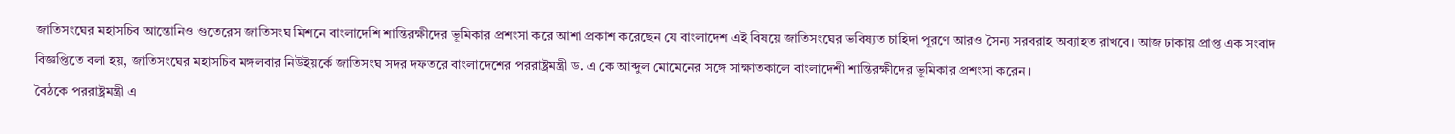জাতিসংঘের মহাসচিব আন্তোনিও গুতেরেস জাতিসংঘ মিশনে বাংলাদেশি শান্তিরক্ষীদের ভূমিকার প্রশংসা করে আশা প্রকাশ করেছেন যে বাংলাদেশ এই বিষয়ে জাতিসংঘের ভবিষ্যত চাহিদা পূরণে আরও সৈন্য সরবরাহ অব্যাহত রাখবে। আজ ঢাকায় প্রাপ্ত এক সংবাদ বিজ্ঞপ্তিতে বলা হয়, জাতিসংঘের মহাসচিব মঙ্গলবার নিউইয়র্কে জাতিসংঘ সদর দফতরে বাংলাদেশের পররাষ্ট্রমন্ত্রী ড. এ কে আব্দুল মোমেনের সঙ্গে সাক্ষাতকালে বাংলাদেশী শান্তিরক্ষীদের ভূমিকার প্রশংসা করেন।
বৈঠকে পররাষ্ট্রমন্ত্রী এ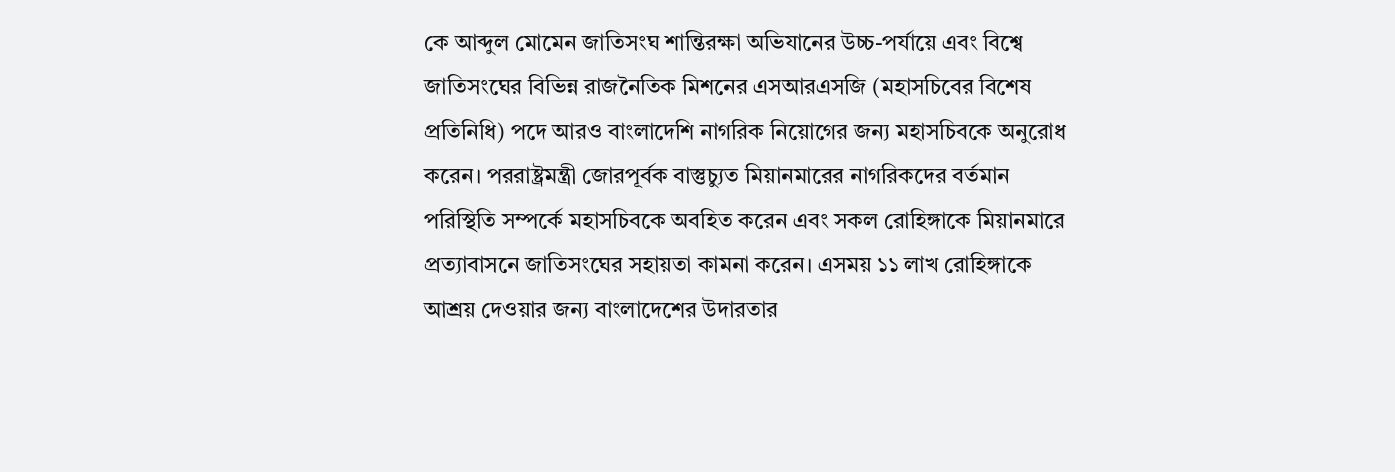কে আব্দুল মোমেন জাতিসংঘ শান্তিরক্ষা অভিযানের উচ্চ-পর্যায়ে এবং বিশ্বে জাতিসংঘের বিভিন্ন রাজনৈতিক মিশনের এসআরএসজি (মহাসচিবের বিশেষ প্রতিনিধি) পদে আরও বাংলাদেশি নাগরিক নিয়োগের জন্য মহাসচিবকে অনুরোধ করেন। পররাষ্ট্রমন্ত্রী জোরপূর্বক বাস্তুচ্যুত মিয়ানমারের নাগরিকদের বর্তমান পরিস্থিতি সম্পর্কে মহাসচিবকে অবহিত করেন এবং সকল রোহিঙ্গাকে মিয়ানমারে প্রত্যাবাসনে জাতিসংঘের সহায়তা কামনা করেন। এসময় ১১ লাখ রোহিঙ্গাকে আশ্রয় দেওয়ার জন্য বাংলাদেশের উদারতার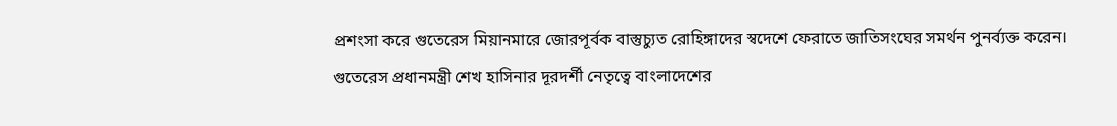প্রশংসা করে গুতেরেস মিয়ানমারে জোরপূর্বক বাস্তুচ্যুত রোহিঙ্গাদের স্বদেশে ফেরাতে জাতিসংঘের সমর্থন পুনর্ব্যক্ত করেন।
গুতেরেস প্রধানমন্ত্রী শেখ হাসিনার দূরদর্শী নেতৃত্বে বাংলাদেশের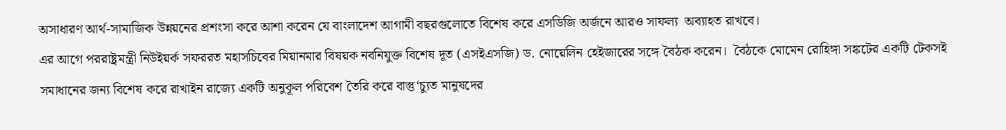অসাধারণ আর্থ-সামাজিক উন্নয়নের প্রশংসা করে আশা করেন যে বাংলাদেশ আগামী বছরগুলোতে বিশেষ করে এসডিজি অর্জনে আরও সাফল্য  অব্যাহত রাখবে।
এর আগে পররাষ্ট্রমন্ত্রী নিউইয়র্ক সফররত মহাসচিবের মিয়ানমার বিষয়ক নবনিযুক্ত বিশেষ দূত (এসইএসজি) ড. নোয়েলিন হেইজারের সঙ্গে বৈঠক করেন।  বৈঠকে মোমেন রোহিঙ্গা সঙ্কটের একটি টেকসই সমাধানের জন্য বিশেষ করে রাখাইন রাজ্যে একটি অনুকূল পরিবেশ তৈরি করে বাস্তু‘চ্যুত মানুষদের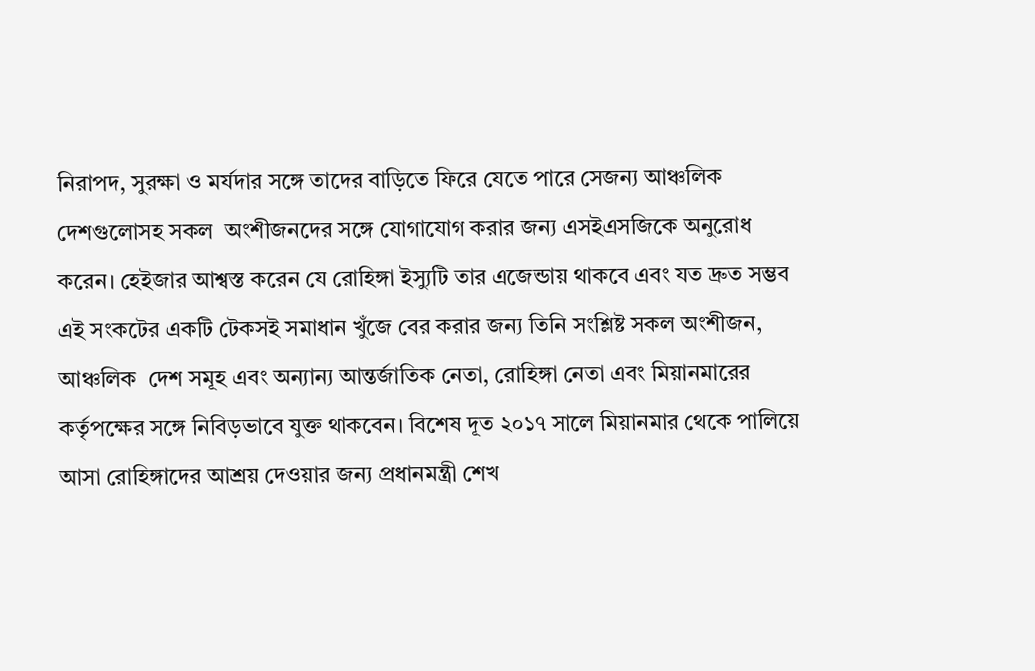নিরাপদ, সুরক্ষা ও মর্যদার সঙ্গে তাদের বাড়িতে ফিরে যেতে পারে সেজন্য আঞ্চলিক দেশগুলোসহ সকল  অংশীজনদের সঙ্গে যোগাযোগ করার জন্য এসইএসজিকে অনুরোধ করেন। হেইজার আশ্বস্ত করেন যে রোহিঙ্গা ইস্যুটি তার এজেন্ডায় থাকবে এবং যত দ্রুত সম্ভব এই সংকটের একটি টেকসই সমাধান খুঁজে বের করার জন্য তিনি সংশ্লিষ্ট সকল অংশীজন,              আঞ্চলিক  দেশ সমূহ এবং অন্যান্য আন্তর্জাতিক নেতা, রোহিঙ্গা নেতা এবং মিয়ানমারের কর্তৃপক্ষের সঙ্গে নিবিড়ভাবে যুক্ত থাকবেন। বিশেষ দূত ২০১৭ সালে মিয়ানমার থেকে পালিয়ে আসা রোহিঙ্গাদের আশ্রয় দেওয়ার জন্য প্রধানমন্ত্রী শেখ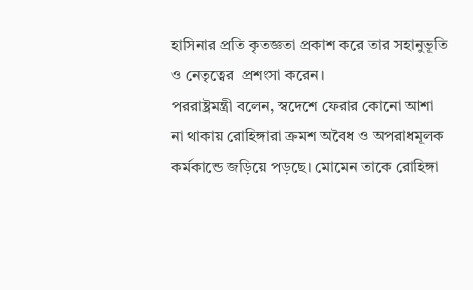হাসিনার প্রতি কৃতজ্ঞতা প্রকাশ করে তার সহানুভূতি ও নেতৃত্বের  প্রশংসা করেন।
পররাষ্ট্রমন্ত্রী বলেন, স্বদেশে ফেরার কোনো আশা না থাকায় রোহিঙ্গারা ক্রমশ অবৈধ ও অপরাধমূলক কর্মকান্ডে জড়িয়ে পড়ছে। মোমেন তাকে রোহিঙ্গা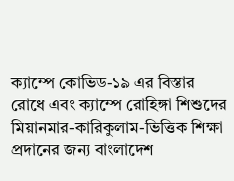ক্যাম্পে কোভিড-১৯ এর বিস্তার রোধে এবং ক্যাম্পে রোহিঙ্গা শিশুদের মিয়ানমার-কারিকুলাম-ভিত্তিক শিক্ষা প্রদানের জন্য বাংলাদেশ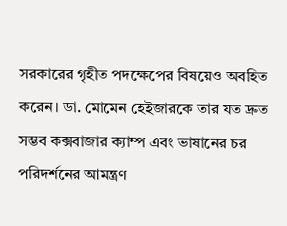সরকারের গৃহীত পদক্ষেপের বিষয়েও অবহিত করেন। ডা. মোমেন হেইজারকে তার যত দ্রুত সম্ভব কক্সবাজার ক্যাম্প এবং ভাষানের চর পরিদর্শনের আমন্ত্রণ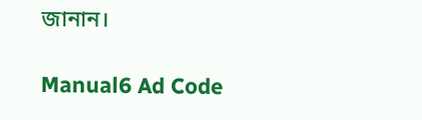জানান।

Manual6 Ad Code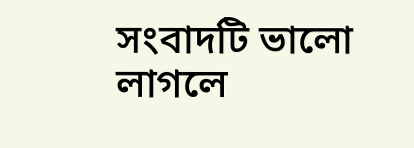সংবাদটি ভালো লাগলে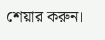শেয়ার করুন।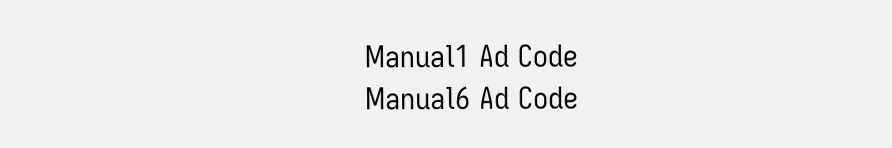Manual1 Ad Code
Manual6 Ad Code